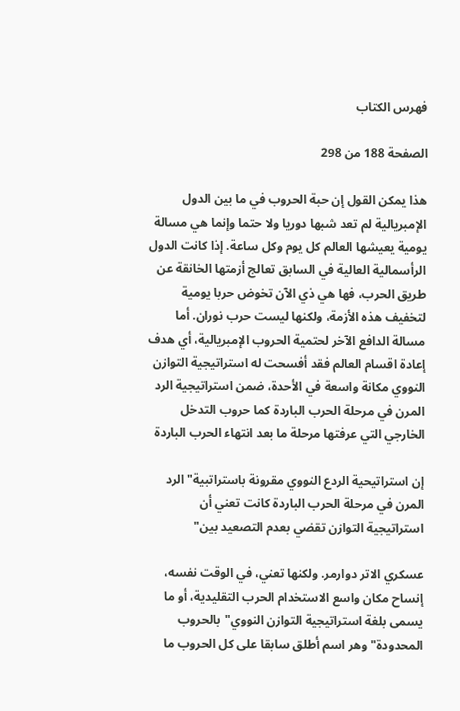فهرس الكتاب

الصفحة 188 من 298

هذا يمكن القول إن حبة الحروب في ما بين الدول الإمبريالية لم تعد شبها دوريا ولا حتما وإنما هي مسالة يومية يعيشها العالم كل يوم وكل ساعة. إذا كانت الدول الرأسمالية العالية في السابق تعالج أزمتها الخانقة عن طريق الحرب، فها هي ذي الآن تخوض حربا يومية لتخفيف هذه الأزمة، ولكنها ليست حرب نوران. أما مسالة الدافع الآخر لحتمية الحروب الإمبريالية، أي هدف إعادة اقسام العالم فقد أفسحت له استراتيجية التوازن النووي مكانة واسعة في الأحدة، ضمن استراتيجية الرد المرن في مرحلة الحرب الباردة كما حروب التدخل الخارجي التي عرفتها مرحلة ما بعد انتهاء الحرب الباردة

إن استراتيحية الردع النووي مقرونة باستراتبية"الرد المرن في مرحلة الحرب الباردة كانت تعني أن استراتيجية التوازن تقضي بعدم التصعيد بين"

عسكري الاتر دوارمر. ولكنها تعني، في الوقت نفسه، إنساح مكان واسع الاستخدام الحرب التقليدية، أو ما يسمى بلغة استراتيجية التوازن النووي"بالحروب المحدودة"وهر اسم أطلق سابقا على كل الحروب ما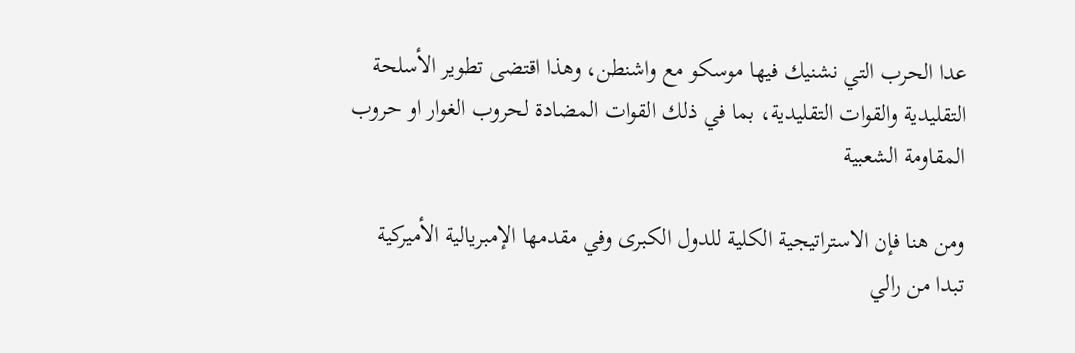عدا الحرب التي نشنيك فيها موسكو مع واشنطن، وهذا اقتضى تطوير الأسلحة التقليدية والقوات التقليدية، بما في ذلك القوات المضادة لحروب الغوار او حروب المقاومة الشعبية

ومن هنا فإن الاستراتيجية الكلية للدول الكبرى وفي مقدمها الإمبريالية الأميركية تبدا من رالي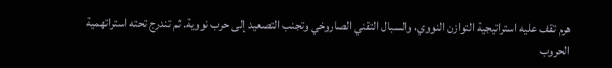هرم تقف عليه استراتيجية التوازن النووي، والسبال التقني الصاروخي وتجنب التصعيد إلى حرب نووية. ثم تندرج تحته استراتهمية الحروب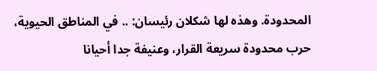المحدودة. وهذه لها شكلان رئيسان: .. في المناطق الحيوية، حرب محدودة سريعة القرار، وعنيفة جدا أحيانا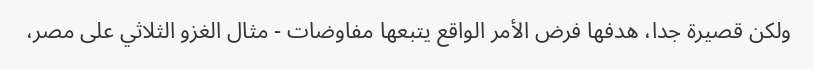ولكن قصيرة جدا، هدفها فرض الأمر الواقع يتبعها مفاوضات - مثال الغزو الثلاثي على مصر،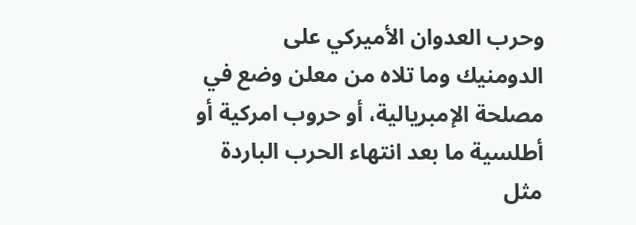وحرب العدوان الأميركي على الدومنيك وما تلاه من معلن وضع في مصلحة الإمبريالية، أو حروب امركية أو أطلسية ما بعد انتهاء الحرب الباردة مثل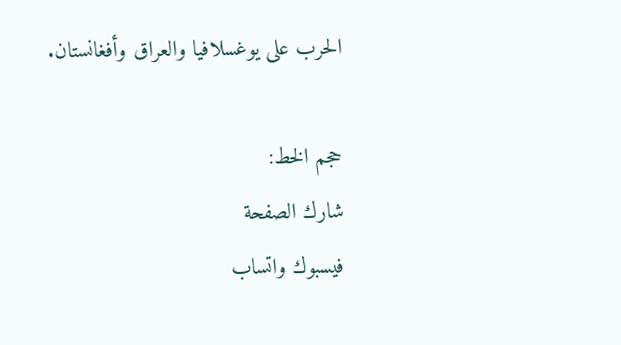الحرب على يوغسلافيا والعراق وأفغانستان.

حجم الخط:
شارك الصفحة
فيسبوك واتساب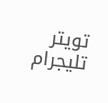تويتر تليجرام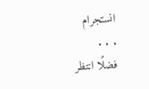انستجرام
. . .
فضلًا انتظر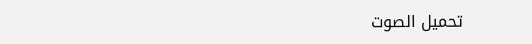تحميل الصوت